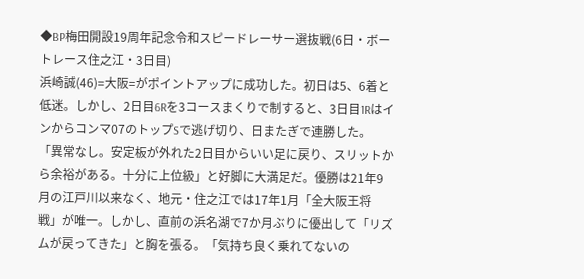◆BP梅田開設19周年記念令和スピードレーサー選抜戦(6日・ボートレース住之江・3日目)
浜崎誠(46)=大阪=がポイントアップに成功した。初日は5、6着と低迷。しかし、2日目6Rを3コースまくりで制すると、3日目1Rはインからコンマ07のトップSで逃げ切り、日またぎで連勝した。「異常なし。安定板が外れた2日目からいい足に戻り、スリットから余裕がある。十分に上位級」と好脚に大満足だ。優勝は21年9月の江戸川以来なく、地元・住之江では17年1月「全大阪王将戦」が唯一。しかし、直前の浜名湖で7か月ぶりに優出して「リズムが戻ってきた」と胸を張る。「気持ち良く乗れてないの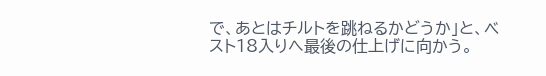で、あとはチルトを跳ねるかどうか」と、ベスト18入りへ最後の仕上げに向かう。